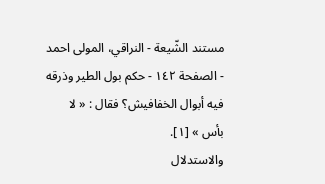مستند الشّيعة - النراقي، المولى احمد - الصفحة ١٤٢ - حكم بول الطير وذرقه
فيه أبوال الخفافيش؟ فقال : « لا بأس » [١].
والاستدلال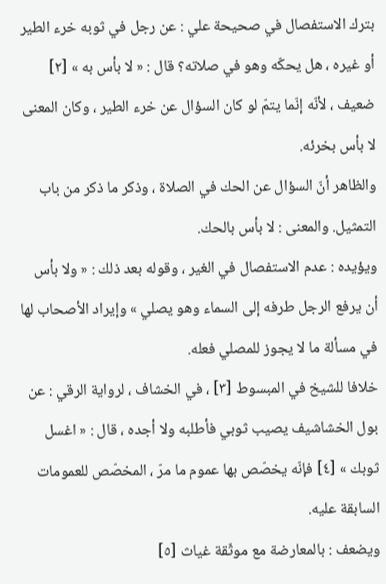بترك الاستفصال في صحيحة علي : عن رجل في ثوبه خرء الطير أو غيره ، هل يحكّه وهو في صلاته؟ قال : « لا بأس به » [٢] ضعيف ، لأنّه إنّما يتمّ لو كان السؤال عن خرء الطير ، وكان المعنى لا بأس بخرئه.
والظاهر أنّ السؤال عن الحك في الصلاة ، وذكر ما ذكر من باب التمثيل. والمعنى : لا بأس بالحك.
ويؤيده : عدم الاستفصال في الغير ، وقوله بعد ذلك : « ولا بأس أن يرفع الرجل طرفه إلى السماء وهو يصلي » وإيراد الأصحاب لها في مسألة ما لا يجوز للمصلي فعله.
خلافا للشيخ في المبسوط [٣] ، في الخشاف ، لرواية الرقي : عن بول الخشاشيف يصيب ثوبي فأطلبه ولا أجده ، قال : « اغسل ثوبك » [٤] فإنّه يخصّص بها عموم ما مرّ ، المخصّص للعمومات السابقة عليه.
ويضعف : بالمعارضة مع موثّقة غياث [٥]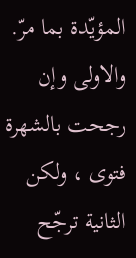المؤيّدة بما مرّ.
والاولى وإن رجحت بالشهرة فتوى ، ولكن الثانية ترجّح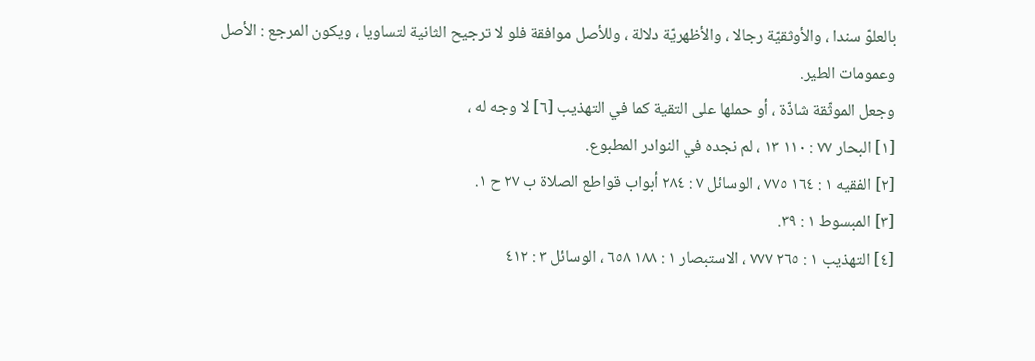بالعلوّ سندا ، والأوثقيّة رجالا ، والأظهريّة دلالة ، وللأصل موافقة فلو لا ترجيح الثانية لتساويا ، ويكون المرجع : الأصل وعمومات الطير.
وجعل الموثّقة شاذّة ، أو حملها على التقية كما في التهذيب [٦] لا وجه له ،
[١] البحار ٧٧ : ١١٠ ١٣ ، لم نجده في النوادر المطبوع.
[٢] الفقيه ١ : ١٦٤ ٧٧٥ ، الوسائل ٧ : ٢٨٤ أبواب قواطع الصلاة ب ٢٧ ح ١.
[٣] المبسوط ١ : ٣٩.
[٤] التهذيب ١ : ٢٦٥ ٧٧٧ ، الاستبصار ١ : ١٨٨ ٦٥٨ ، الوسائل ٣ : ٤١٢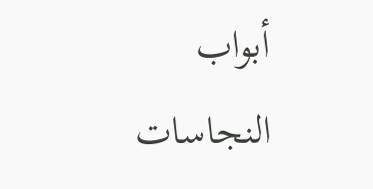أبواب النجاسات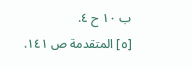ب ١٠ ح ٤.
[٥] المتقدمة ص ١٤١.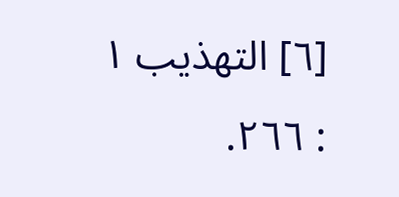[٦] التهذيب ١ : ٢٦٦.